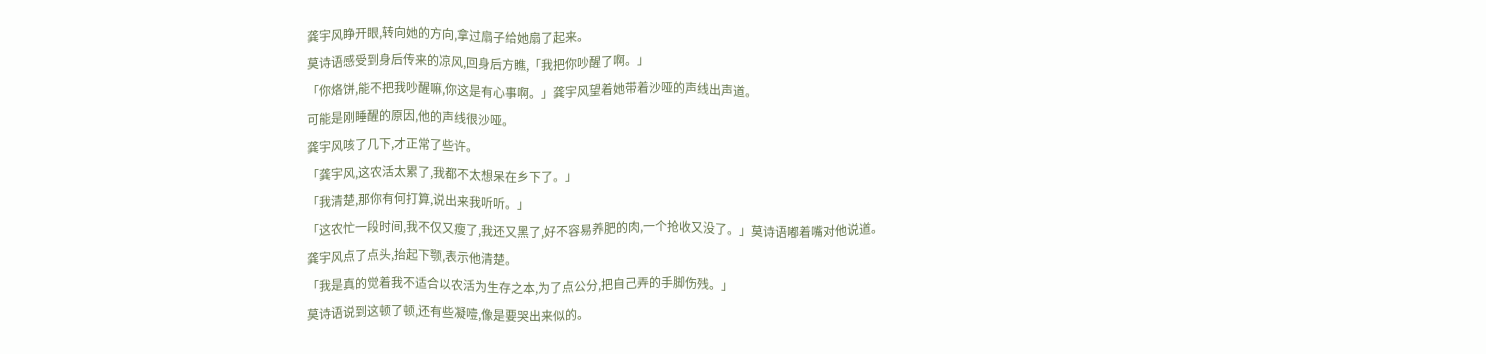龚宇风睁开眼,转向她的方向,拿过扇子给她扇了起来。
莫诗语感受到身后传来的凉风,回身后方瞧,「我把你吵醒了啊。」
「你烙饼,能不把我吵醒嘛,你这是有心事啊。」龚宇风望着她带着沙哑的声线出声道。
可能是刚睡醒的原因,他的声线很沙哑。
龚宇风咳了几下,才正常了些许。
「龚宇风,这农活太累了,我都不太想呆在乡下了。」
「我清楚,那你有何打算,说出来我听听。」
「这农忙一段时间,我不仅又瘦了,我还又黑了,好不容易养肥的肉,一个抢收又没了。」莫诗语嘟着嘴对他说道。
龚宇风点了点头,抬起下颚,表示他清楚。
「我是真的觉着我不适合以农活为生存之本,为了点公分,把自己弄的手脚伤残。」
莫诗语说到这顿了顿,还有些凝噎,像是要哭出来似的。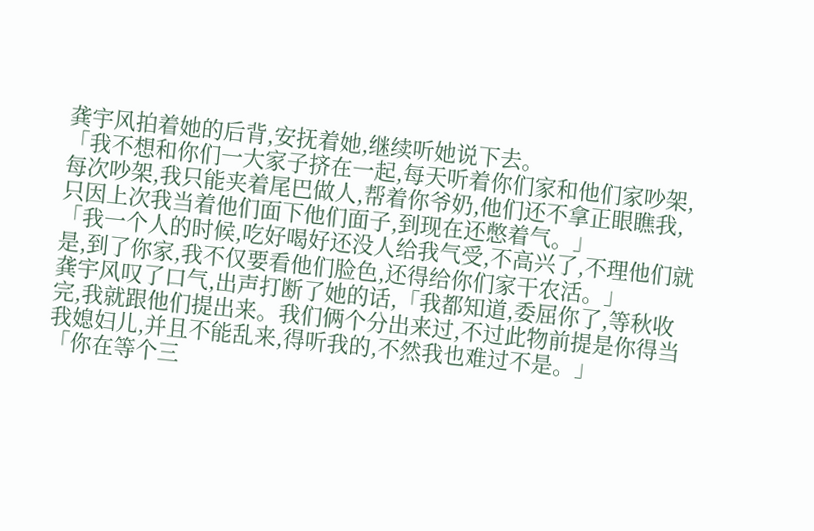龚宇风拍着她的后背,安抚着她,继续听她说下去。
「我不想和你们一大家子挤在一起,每天听着你们家和他们家吵架,每次吵架,我只能夹着尾巴做人,帮着你爷奶,他们还不拿正眼瞧我,只因上次我当着他们面下他们面子,到现在还憋着气。」
「我一个人的时候,吃好喝好还没人给我气受,不高兴了,不理他们就是,到了你家,我不仅要看他们脸色,还得给你们家干农活。」
龚宇风叹了口气,出声打断了她的话,「我都知道,委屈你了,等秋收完,我就跟他们提出来。我们俩个分出来过,不过此物前提是你得当我媳妇儿,并且不能乱来,得听我的,不然我也难过不是。」
「你在等个三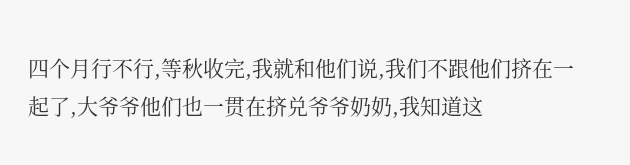四个月行不行,等秋收完,我就和他们说,我们不跟他们挤在一起了,大爷爷他们也一贯在挤兑爷爷奶奶,我知道这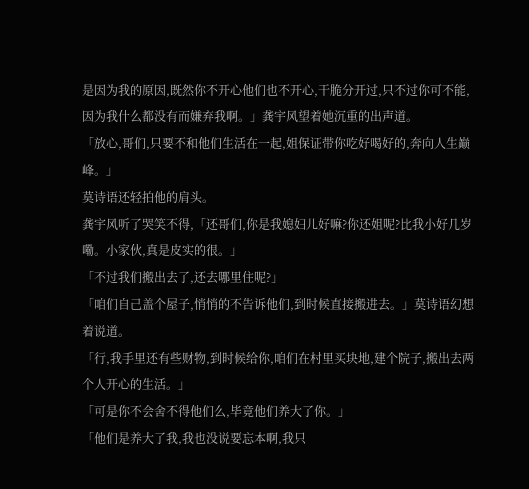是因为我的原因,既然你不开心他们也不开心,干脆分开过,只不过你可不能,因为我什么都没有而嫌弃我啊。」龚宇风望着她沉重的出声道。
「放心,哥们,只要不和他们生活在一起,姐保证带你吃好喝好的,奔向人生巅峰。」
莫诗语还轻拍他的肩头。
龚宇风听了哭笑不得,「还哥们,你是我媳妇儿好嘛?你还姐呢?比我小好几岁嘞。小家伙,真是皮实的很。」
「不过我们搬出去了,还去哪里住呢?」
「咱们自己盖个屋子,悄悄的不告诉他们,到时候直接搬进去。」莫诗语幻想着说道。
「行,我手里还有些财物,到时候给你,咱们在村里买块地,建个院子,搬出去两个人开心的生活。」
「可是你不会舍不得他们么,毕竟他们养大了你。」
「他们是养大了我,我也没说要忘本啊,我只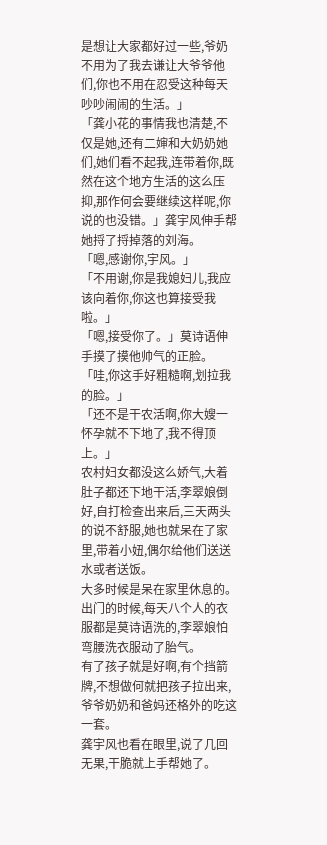是想让大家都好过一些,爷奶不用为了我去谦让大爷爷他们,你也不用在忍受这种每天吵吵闹闹的生活。」
「龚小花的事情我也清楚,不仅是她,还有二婶和大奶奶她们,她们看不起我,连带着你,既然在这个地方生活的这么压抑,那作何会要继续这样呢,你说的也没错。」龚宇风伸手帮她捋了捋掉落的刘海。
「嗯,感谢你,宇风。」
「不用谢,你是我媳妇儿,我应该向着你,你这也算接受我啦。」
「嗯,接受你了。」莫诗语伸手摸了摸他帅气的正脸。
「哇,你这手好粗糙啊,划拉我的脸。」
「还不是干农活啊,你大嫂一怀孕就不下地了,我不得顶上。」
农村妇女都没这么娇气,大着肚子都还下地干活,李翠娘倒好,自打检查出来后,三天两头的说不舒服,她也就呆在了家里,带着小妞,偶尔给他们送送水或者送饭。
大多时候是呆在家里休息的。
出门的时候,每天八个人的衣服都是莫诗语洗的,李翠娘怕弯腰洗衣服动了胎气。
有了孩子就是好啊,有个挡箭牌,不想做何就把孩子拉出来,爷爷奶奶和爸妈还格外的吃这一套。
龚宇风也看在眼里,说了几回无果,干脆就上手帮她了。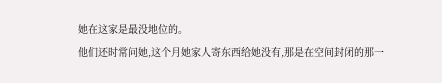她在这家是最没地位的。
他们还时常问她,这个月她家人寄东西给她没有,那是在空间封闭的那一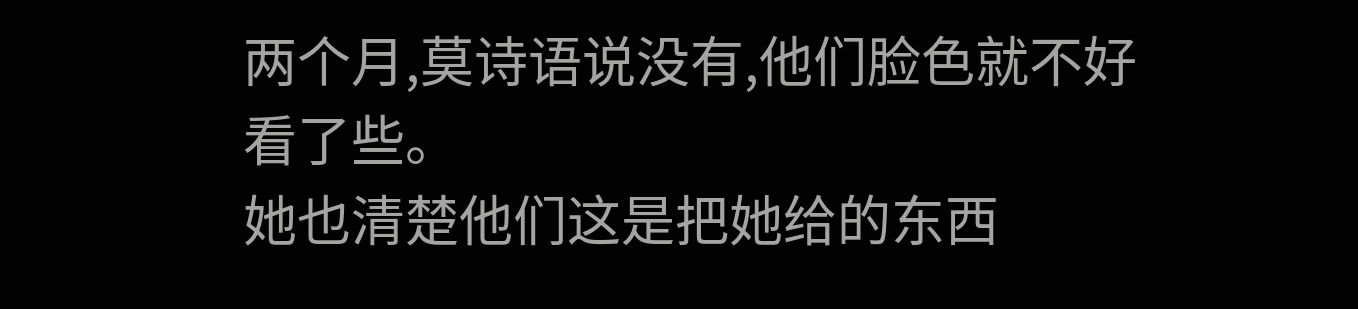两个月,莫诗语说没有,他们脸色就不好看了些。
她也清楚他们这是把她给的东西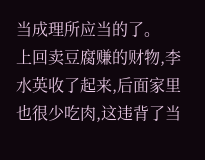当成理所应当的了。
上回卖豆腐赚的财物,李水英收了起来,后面家里也很少吃肉,这违背了当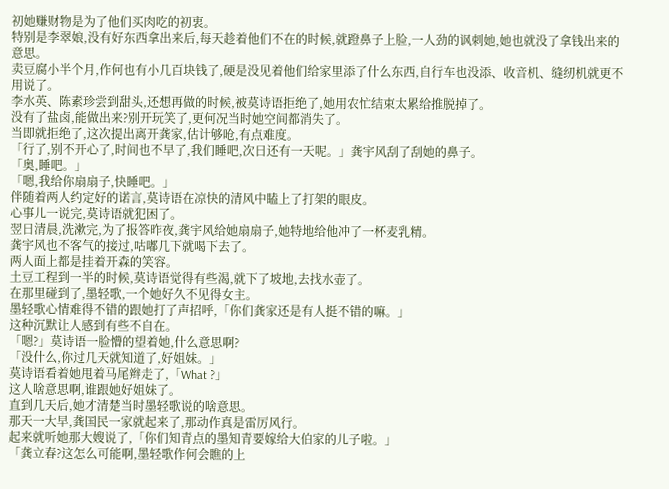初她赚财物是为了他们买肉吃的初衷。
特别是李翠娘,没有好东西拿出来后,每天趁着他们不在的时候,就蹬鼻子上脸,一人劲的讽刺她,她也就没了拿钱出来的意思。
卖豆腐小半个月,作何也有小几百块钱了,硬是没见着他们给家里添了什么东西,自行车也没添、收音机、缝纫机就更不用说了。
李水英、陈素珍尝到甜头,还想再做的时候,被莫诗语拒绝了,她用农忙结束太累给推脱掉了。
没有了盐卤,能做出来?别开玩笑了,更何况当时她空间都消失了。
当即就拒绝了,这次提出离开龚家,估计够呛,有点难度。
「行了,别不开心了,时间也不早了,我们睡吧,次日还有一天呢。」龚宇风刮了刮她的鼻子。
「奥,睡吧。」
「嗯,我给你扇扇子,快睡吧。」
伴随着两人约定好的诺言,莫诗语在凉快的清风中瞌上了打架的眼皮。
心事儿一说完,莫诗语就犯困了。
翌日清晨,洗漱完,为了报答昨夜,龚宇风给她扇扇子,她特地给他冲了一杯麦乳精。
龚宇风也不客气的接过,咕嘟几下就喝下去了。
两人面上都是挂着开森的笑容。
土豆工程到一半的时候,莫诗语觉得有些渴,就下了坡地,去找水壶了。
在那里碰到了,墨轻歌,一个她好久不见得女主。
墨轻歌心情难得不错的跟她打了声招呼,「你们龚家还是有人挺不错的嘛。」
这种沉默让人感到有些不自在。
「嗯?」莫诗语一脸懵的望着她,什么意思啊?
「没什么,你过几天就知道了,好姐妹。」
莫诗语看着她甩着马尾辫走了,「What ?」
这人啥意思啊,谁跟她好姐妹了。
直到几天后,她才清楚当时墨轻歌说的啥意思。
那天一大早,龚国民一家就起来了,那动作真是雷厉风行。
起来就听她那大嫂说了,「你们知青点的墨知青要嫁给大伯家的儿子啦。」
「龚立春?这怎么可能啊,墨轻歌作何会瞧的上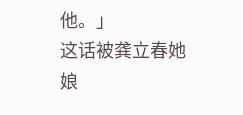他。」
这话被龚立春她娘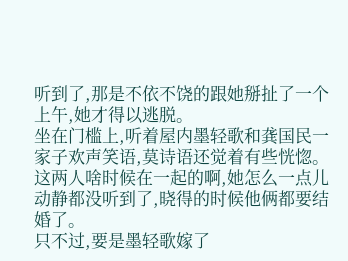听到了,那是不依不饶的跟她掰扯了一个上午,她才得以逃脱。
坐在门槛上,听着屋内墨轻歌和龚国民一家子欢声笑语,莫诗语还觉着有些恍惚。
这两人啥时候在一起的啊,她怎么一点儿动静都没听到了,晓得的时候他俩都要结婚了。
只不过,要是墨轻歌嫁了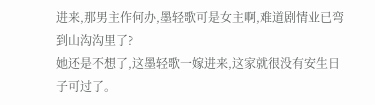进来,那男主作何办,墨轻歌可是女主啊,难道剧情业已弯到山沟沟里了?
她还是不想了,这墨轻歌一嫁进来,这家就很没有安生日子可过了。